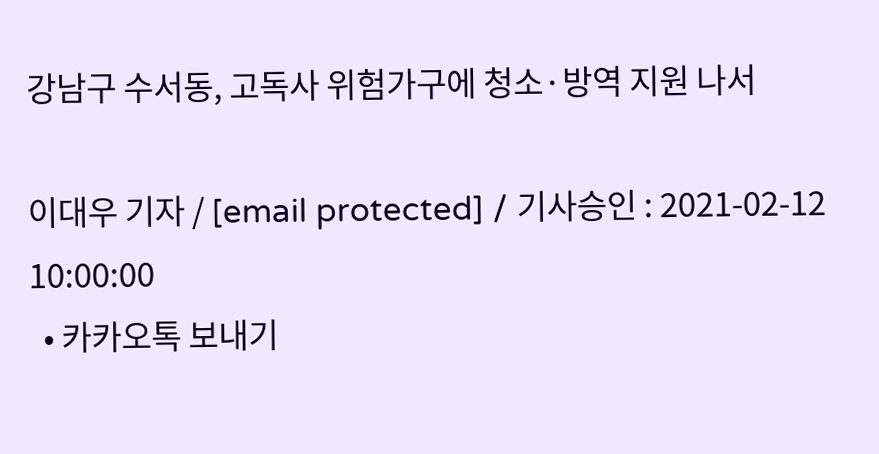강남구 수서동, 고독사 위험가구에 청소·방역 지원 나서

이대우 기자 / [email protected] / 기사승인 : 2021-02-12 10:00:00
  • 카카오톡 보내기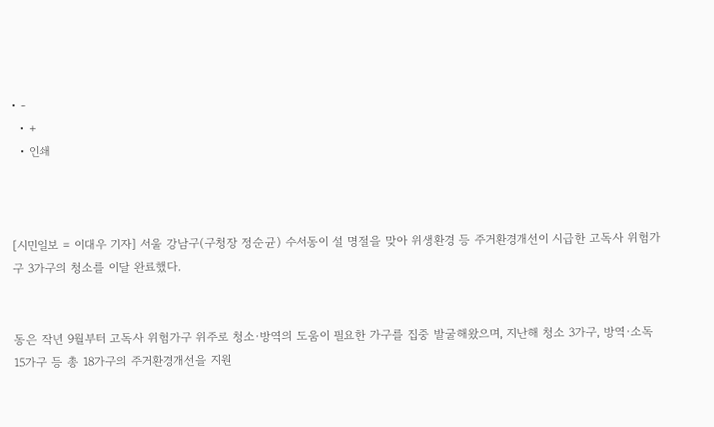• -
  • +
  • 인쇄



[시민일보 = 이대우 기자] 서울 강남구(구청장 정순균) 수서동이 설 명절을 맞아 위생환경 등 주거환경개선이 시급한 고독사 위험가구 3가구의 청소를 이달 완료했다.


동은 작년 9월부터 고독사 위험가구 위주로 청소·방역의 도움이 필요한 가구를 집중 발굴해왔으며, 지난해 청소 3가구, 방역·소독 15가구 등 총 18가구의 주거환경개선을 지원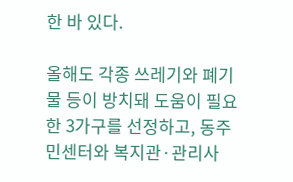한 바 있다.

올해도 각종 쓰레기와 폐기물 등이 방치돼 도움이 필요한 3가구를 선정하고, 동주민센터와 복지관·관리사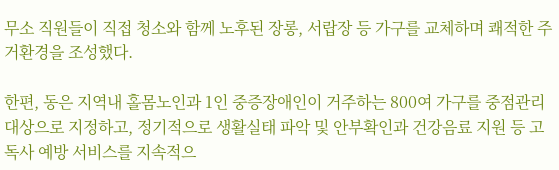무소 직원들이 직접 청소와 함께 노후된 장롱, 서랍장 등 가구를 교체하며 쾌적한 주거환경을 조성했다.

한편, 동은 지역내 홀몸노인과 1인 중증장애인이 거주하는 800여 가구를 중점관리대상으로 지정하고, 정기적으로 생활실태 파악 및 안부확인과 건강음료 지원 등 고독사 예방 서비스를 지속적으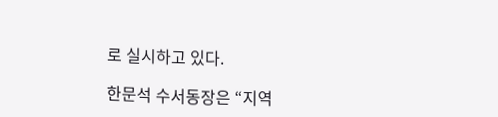로 실시하고 있다.

한문석 수서동장은 “지역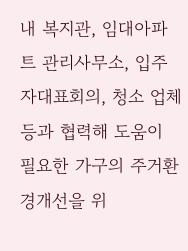내 복지관, 임대아파트 관리사무소, 입주자대표회의, 청소 업체 등과 협력해 도움이 필요한 가구의 주거환경개선을 위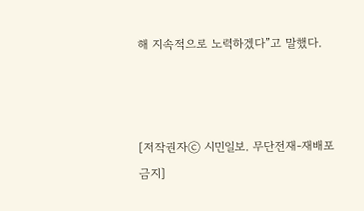해 지속적으로 노력하겠다”고 말했다.



[저작권자ⓒ 시민일보. 무단전재-재배포 금지]